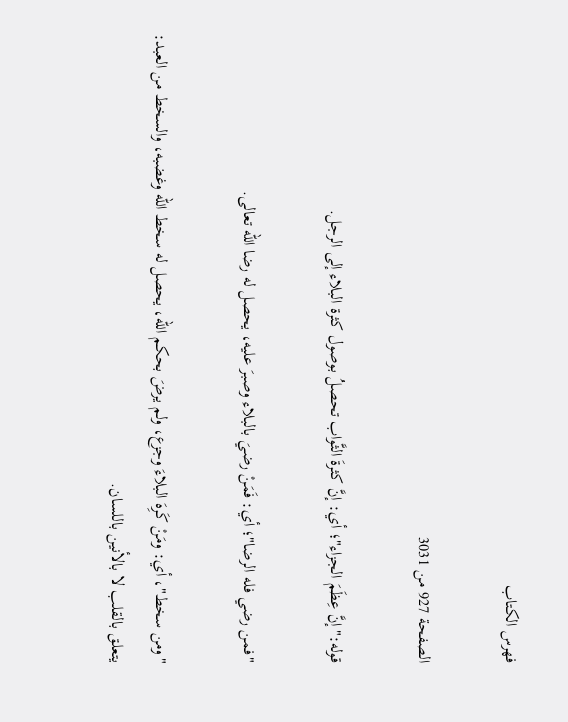فهرس الكتاب

الصفحة 927 من 3031

قوله:"إنَّ عِظَمَ الجزاء"؛ أي: إنَّ كثرةَ الثَّواب تحصلُ بوصول كثرة البلاء إلى الرجل.

"فمن رضي فله الرضا"؛ أي: فَمَنْ رضيَ بالبلاء وصبرَ عليه، يحصل له رضا الله تعالى.

"ومن سخط"، أي: ومَنْ كَرِهَ البلاءَ وجزع، ولم يرضَ بحكم الله، يحصل له سخط الله وغضبه، والسخط من العبد: يتعلق بالقلب لا بالأنين باللسان.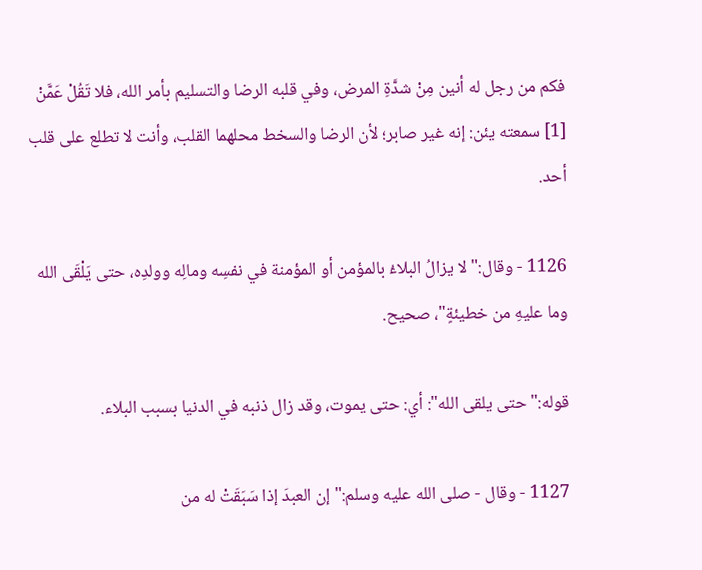فكم من رجل له أنين مِنْ شدَّةِ المرض، وفي قلبه الرضا والتسليم بأمر الله، فلا تَقُلْ عَمَّنْ [1] سمعته يئن: إنه غير صابر؛ لأن الرضا والسخط محلهما القلب، وأنت لا تطلع على قلب أحد.

1126 - وقال:"لا يزالُ البلاءُ بالمؤمن أو المؤمنة في نفسِه ومالِه وولدِه، حتى يَلْقَى الله وما عليهِ من خطيئةٍ"، صحيح.

قوله:"حتى يلقى الله": أي: حتى يموت، وقد زال ذنبه في الدنيا بسبب البلاء.

1127 - وقال - صلى الله عليه وسلم:"إن العبدَ إذا سَبَقَتْ له من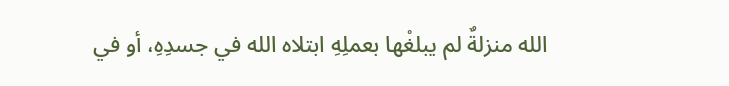الله منزلةٌ لم يبلغْها بعملِهِ ابتلاه الله في جسدِهِ، أو في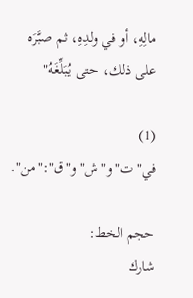مالِهِ، أو في ولدِهِ، ثم صبَّرَه على ذلك، حتى يُبَلِّغَهُ"

(1) في"ت"و"ش"و"ق":"من".

حجم الخط:
شارك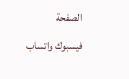الصفحة
فيسبوك واتساب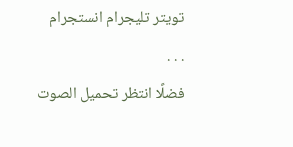تويتر تليجرام انستجرام
. . .
فضلًا انتظر تحميل الصوت